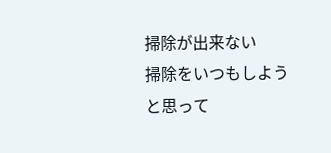掃除が出来ない
掃除をいつもしようと思って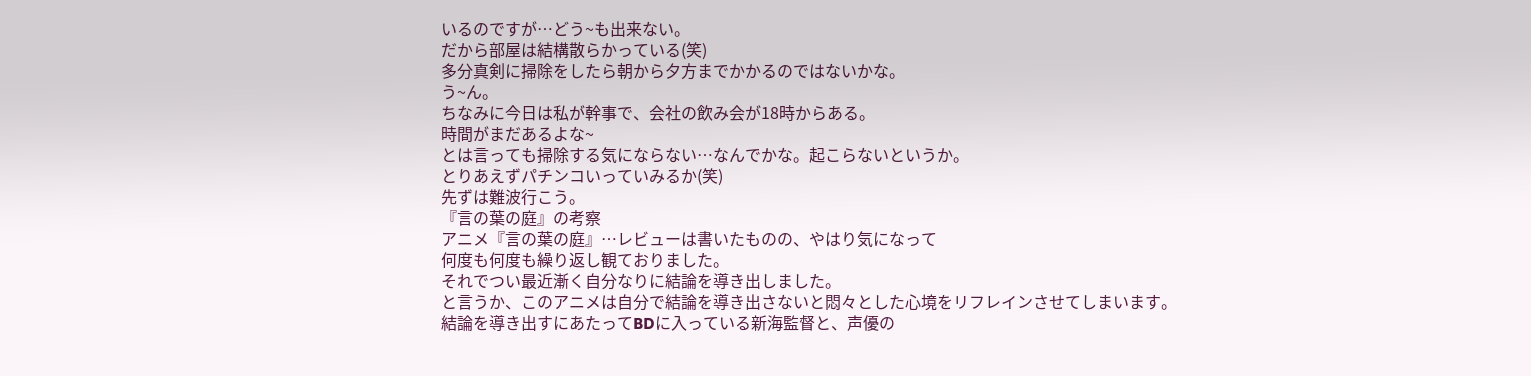いるのですが…どう~も出来ない。
だから部屋は結構散らかっている(笑)
多分真剣に掃除をしたら朝から夕方までかかるのではないかな。
う~ん。
ちなみに今日は私が幹事で、会社の飲み会が18時からある。
時間がまだあるよな~
とは言っても掃除する気にならない…なんでかな。起こらないというか。
とりあえずパチンコいっていみるか(笑)
先ずは難波行こう。
『言の葉の庭』の考察
アニメ『言の葉の庭』…レビューは書いたものの、やはり気になって
何度も何度も繰り返し観ておりました。
それでつい最近漸く自分なりに結論を導き出しました。
と言うか、このアニメは自分で結論を導き出さないと悶々とした心境をリフレインさせてしまいます。
結論を導き出すにあたってBDに入っている新海監督と、声優の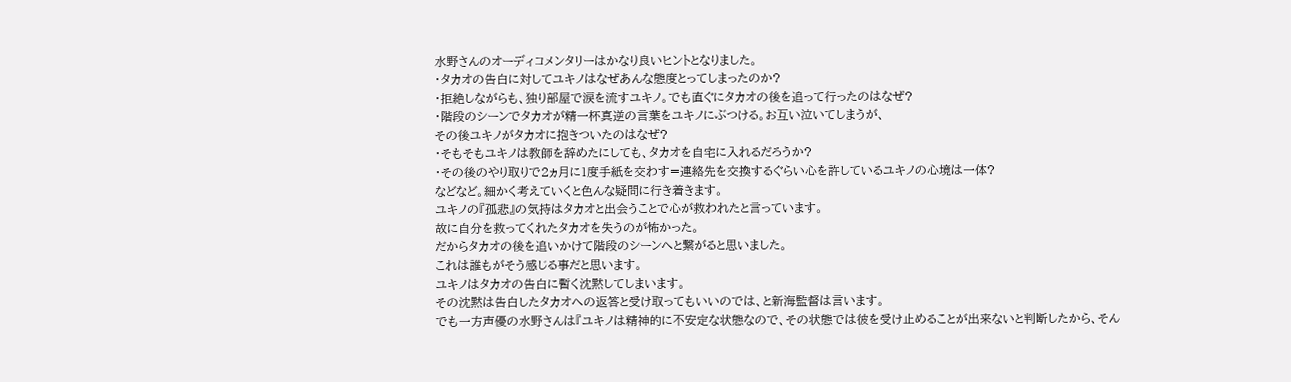水野さんのオーディコメンタリーはかなり良いヒントとなりました。
・タカオの告白に対してユキノはなぜあんな態度とってしまったのか?
・拒絶しながらも、独り部屋で涙を流すユキノ。でも直ぐにタカオの後を追って行ったのはなぜ?
・階段のシーンでタカオが精一杯真逆の言葉をユキノにぶつける。お互い泣いてしまうが、
その後ユキノがタカオに抱きついたのはなぜ?
・そもそもユキノは教師を辞めたにしても、タカオを自宅に入れるだろうか?
・その後のやり取りで2ヵ月に1度手紙を交わす=連絡先を交換するぐらい心を許しているユキノの心境は一体?
などなど。細かく考えていくと色んな疑問に行き着きます。
ユキノの『孤悲』の気持はタカオと出会うことで心が救われたと言っています。
故に自分を救ってくれたタカオを失うのが怖かった。
だからタカオの後を追いかけて階段のシーンへと繋がると思いました。
これは誰もがそう感じる事だと思います。
ユキノはタカオの告白に暫く沈黙してしまいます。
その沈黙は告白したタカオへの返答と受け取ってもいいのでは、と新海監督は言います。
でも一方声優の水野さんは『ユキノは精神的に不安定な状態なので、その状態では彼を受け止めることが出来ないと判断したから、そん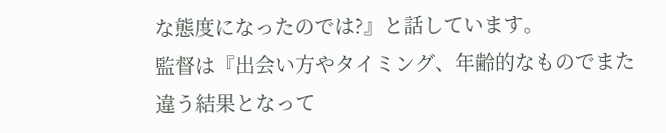な態度になったのでは?』と話しています。
監督は『出会い方やタイミング、年齢的なものでまた違う結果となって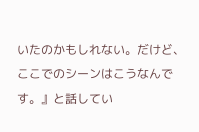いたのかもしれない。だけど、ここでのシーンはこうなんです。』と話してい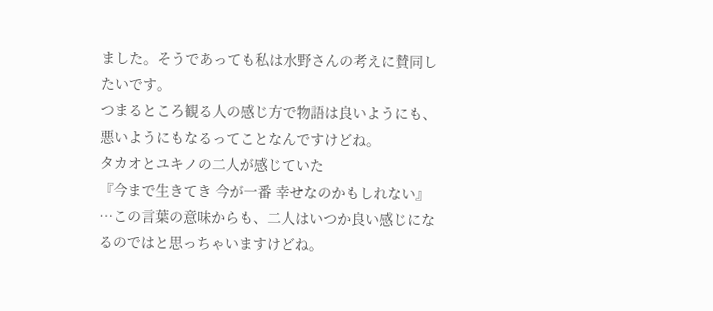ました。そうであっても私は水野さんの考えに賛同したいです。
つまるところ観る人の感じ方で物語は良いようにも、悪いようにもなるってことなんですけどね。
タカオとユキノの二人が感じていた
『今まで生きてき 今が一番 幸せなのかもしれない』
…この言葉の意味からも、二人はいつか良い感じになるのではと思っちゃいますけどね。